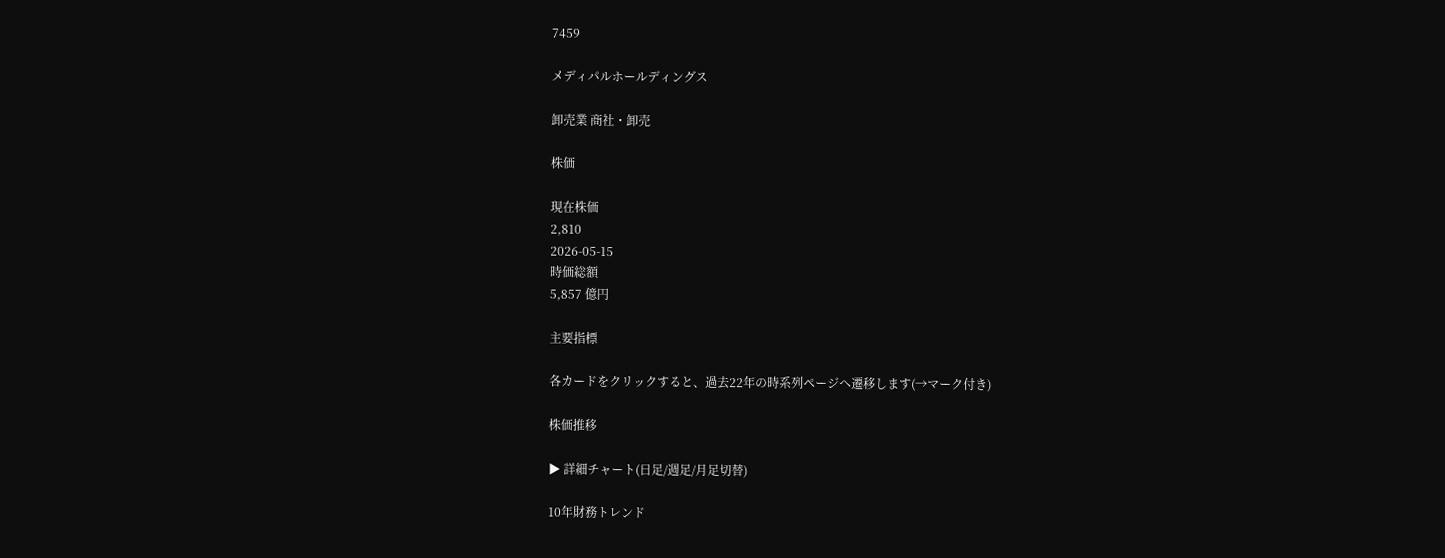7459

メディパルホールディングス

卸売業 商社・卸売

株価

現在株価
2,810
2026-05-15
時価総額
5,857 億円

主要指標

各カードをクリックすると、過去22年の時系列ページへ遷移します(→マーク付き)

株価推移

▶ 詳細チャート(日足/週足/月足切替)

10年財務トレンド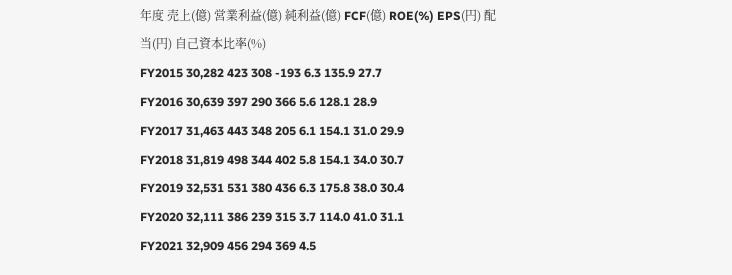年度 売上(億) 営業利益(億) 純利益(億) FCF(億) ROE(%) EPS(円) 配当(円) 自己資本比率(%)
FY2015 30,282 423 308 -193 6.3 135.9 27.7
FY2016 30,639 397 290 366 5.6 128.1 28.9
FY2017 31,463 443 348 205 6.1 154.1 31.0 29.9
FY2018 31,819 498 344 402 5.8 154.1 34.0 30.7
FY2019 32,531 531 380 436 6.3 175.8 38.0 30.4
FY2020 32,111 386 239 315 3.7 114.0 41.0 31.1
FY2021 32,909 456 294 369 4.5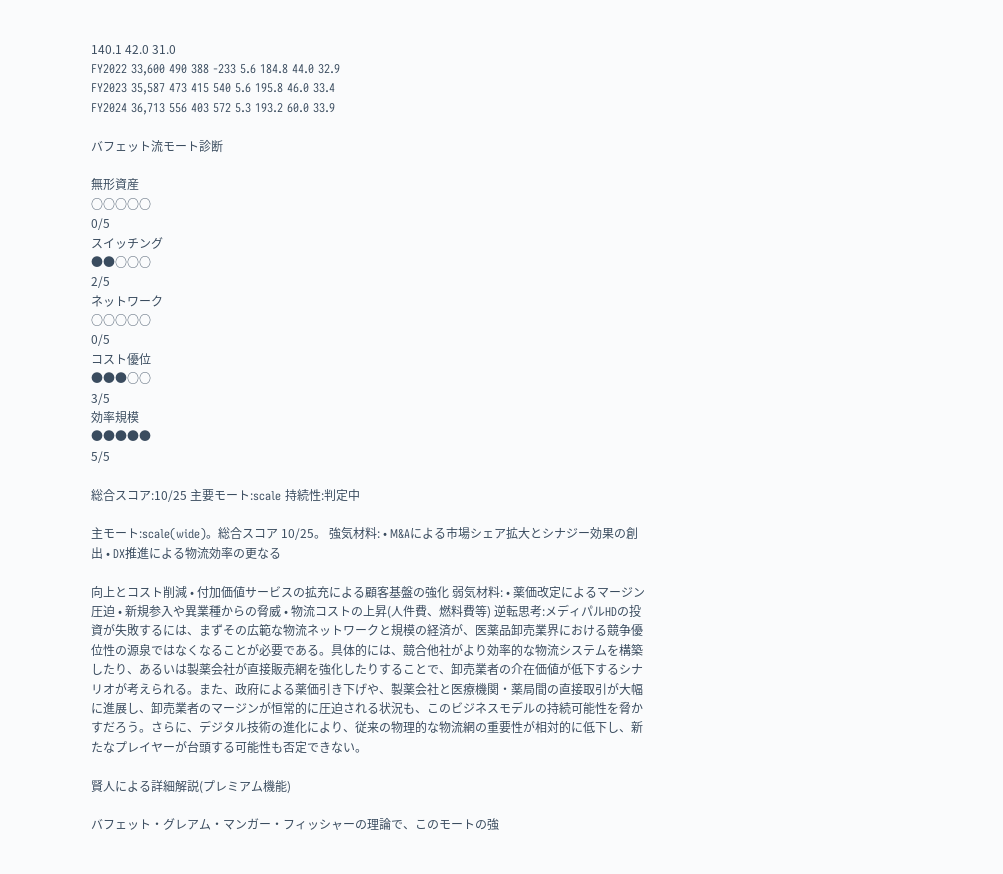140.1 42.0 31.0
FY2022 33,600 490 388 -233 5.6 184.8 44.0 32.9
FY2023 35,587 473 415 540 5.6 195.8 46.0 33.4
FY2024 36,713 556 403 572 5.3 193.2 60.0 33.9

バフェット流モート診断

無形資産
○○○○○
0/5
スイッチング
●●○○○
2/5
ネットワーク
○○○○○
0/5
コスト優位
●●●○○
3/5
効率規模
●●●●●
5/5

総合スコア:10/25 主要モート:scale 持続性:判定中

主モート:scale(wide)。総合スコア 10/25。 強気材料: • M&Aによる市場シェア拡大とシナジー効果の創出 • DX推進による物流効率の更なる

向上とコスト削減 • 付加価値サービスの拡充による顧客基盤の強化 弱気材料: • 薬価改定によるマージン圧迫 • 新規参入や異業種からの脅威 • 物流コストの上昇(人件費、燃料費等) 逆転思考:メディパルHDの投資が失敗するには、まずその広範な物流ネットワークと規模の経済が、医薬品卸売業界における競争優位性の源泉ではなくなることが必要である。具体的には、競合他社がより効率的な物流システムを構築したり、あるいは製薬会社が直接販売網を強化したりすることで、卸売業者の介在価値が低下するシナリオが考えられる。また、政府による薬価引き下げや、製薬会社と医療機関・薬局間の直接取引が大幅に進展し、卸売業者のマージンが恒常的に圧迫される状況も、このビジネスモデルの持続可能性を脅かすだろう。さらに、デジタル技術の進化により、従来の物理的な物流網の重要性が相対的に低下し、新たなプレイヤーが台頭する可能性も否定できない。

賢人による詳細解説(プレミアム機能)

バフェット・グレアム・マンガー・フィッシャーの理論で、このモートの強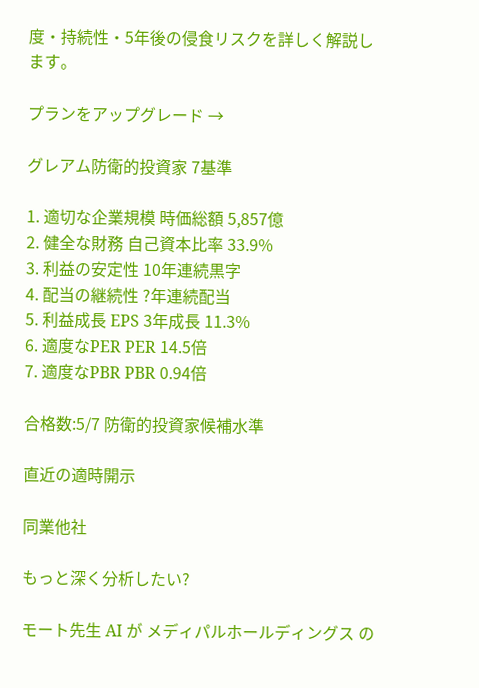度・持続性・5年後の侵食リスクを詳しく解説します。

プランをアップグレード →

グレアム防衛的投資家 7基準

1. 適切な企業規模 時価総額 5,857億
2. 健全な財務 自己資本比率 33.9%
3. 利益の安定性 10年連続黒字
4. 配当の継続性 ?年連続配当
5. 利益成長 EPS 3年成長 11.3%
6. 適度なPER PER 14.5倍
7. 適度なPBR PBR 0.94倍

合格数:5/7 防衛的投資家候補水準

直近の適時開示

同業他社

もっと深く分析したい?

モート先生 AI が メディパルホールディングス の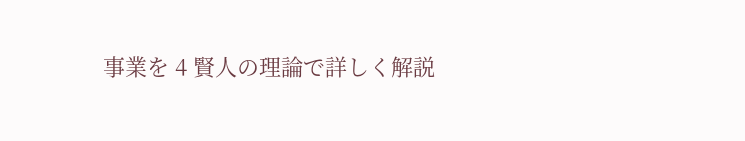事業を 4 賢人の理論で詳しく解説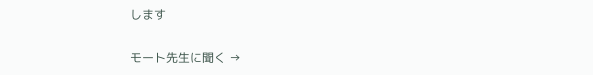します

モート先生に聞く →